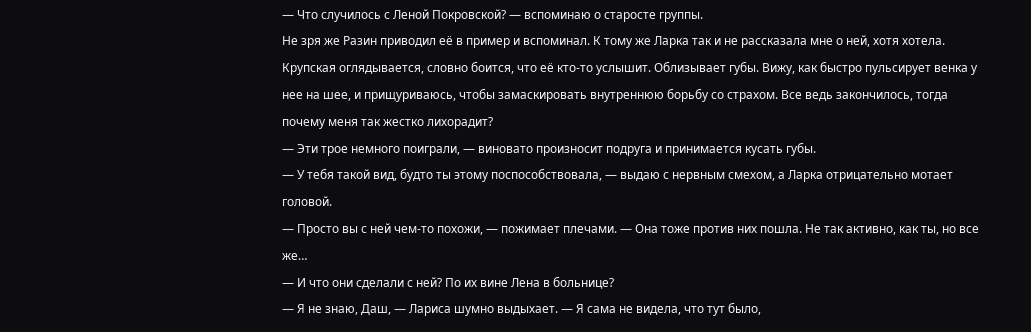— Что случилось с Леной Покровской? — вспоминаю о старосте группы.
Не зря же Разин приводил её в пример и вспоминал. К тому же Ларка так и не рассказала мне о ней, хотя хотела.
Крупская оглядывается, словно боится, что её кто-то услышит. Облизывает губы. Вижу, как быстро пульсирует венка у нее на шее, и прищуриваюсь, чтобы замаскировать внутреннюю борьбу со страхом. Все ведь закончилось, тогда почему меня так жестко лихорадит?
— Эти трое немного поиграли, — виновато произносит подруга и принимается кусать губы.
— У тебя такой вид, будто ты этому поспособствовала, — выдаю с нервным смехом, а Ларка отрицательно мотает головой.
— Просто вы с ней чем-то похожи, — пожимает плечами. — Она тоже против них пошла. Не так активно, как ты, но все же…
— И что они сделали с ней? По их вине Лена в больнице?
— Я не знаю, Даш, — Лариса шумно выдыхает. — Я сама не видела, что тут было,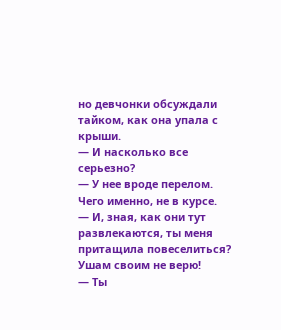но девчонки обсуждали тайком, как она упала с крыши.
— И насколько все серьезно?
— У нее вроде перелом. Чего именно, не в курсе.
— И, зная, как они тут развлекаются, ты меня притащила повеселиться?
Ушам своим не верю!
— Ты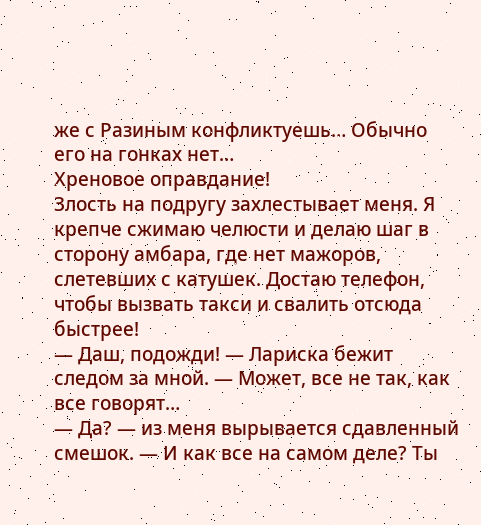же с Разиным конфликтуешь… Обычно его на гонках нет…
Хреновое оправдание!
Злость на подругу захлестывает меня. Я крепче сжимаю челюсти и делаю шаг в сторону амбара, где нет мажоров, слетевших с катушек. Достаю телефон, чтобы вызвать такси и свалить отсюда быстрее!
— Даш, подожди! — Лариска бежит следом за мной. — Может, все не так, как все говорят…
— Да? — из меня вырывается сдавленный смешок. — И как все на самом деле? Ты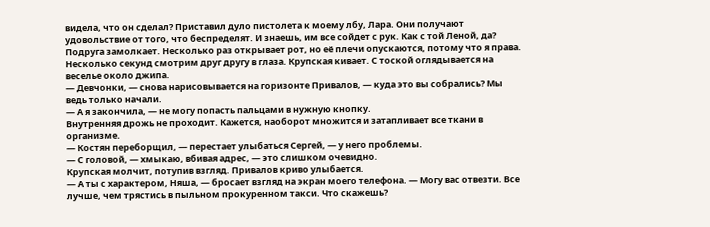видела, что он сделал? Приставил дуло пистолета к моему лбу, Лара. Они получают удовольствие от того, что беспределят. И знаешь, им все сойдет с рук. Как с той Леной, да?
Подруга замолкает. Несколько раз открывает рот, но её плечи опускаются, потому что я права.
Несколько секунд смотрим друг другу в глаза. Крупская кивает. С тоской оглядывается на веселье около джипа.
— Девчонки, — снова нарисовывается на горизонте Привалов, — куда это вы собрались? Мы ведь только начали.
— А я закончила, — не могу попасть пальцами в нужную кнопку.
Внутренняя дрожь не проходит. Кажется, наоборот множится и затапливает все ткани в организме.
— Костян переборщил, — перестает улыбаться Сергей, — у него проблемы.
— С головой, — хмыкаю, вбивая адрес, — это слишком очевидно.
Крупская молчит, потупив взгляд. Привалов криво улыбается.
— А ты с характером, Няша, — бросает взгляд на экран моего телефона. — Могу вас отвезти. Все лучше, чем трястись в пыльном прокуренном такси. Что скажешь?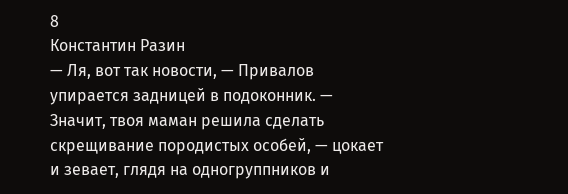8
Константин Разин
— Ля, вот так новости, — Привалов упирается задницей в подоконник. — Значит, твоя маман решила сделать скрещивание породистых особей, — цокает и зевает, глядя на одногруппников и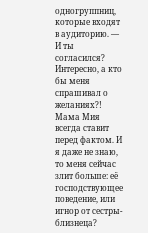одногруппниц, которые входят в аудиторию. — И ты согласился?
Интересно, а кто бы меня спрашивал о желаниях?!
Мама Мия всегда ставит перед фактом. И я даже не знаю, то меня сейчас злит больше: её господствующее поведение, или игнор от сестры-близнеца?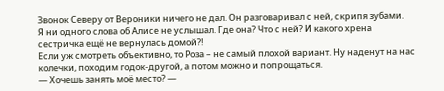Звонок Северу от Вероники ничего не дал. Он разговаривал с ней, скрипя зубами.
Я ни одного слова об Алисе не услышал. Где она? Что с ней? И какого хрена сестричка ещё не вернулась домой?!
Если уж смотреть объективно, то Роза – не самый плохой вариант. Ну наденут на нас колечки, походим годок-другой, а потом можно и попрощаться.
— Хочешь занять моё место? —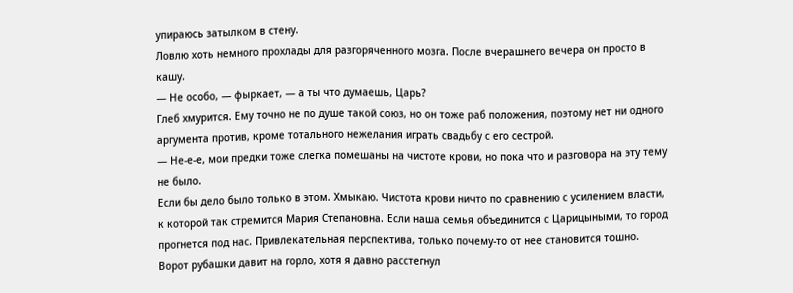упираюсь затылком в стену.
Ловлю хоть немного прохлады для разгоряченного мозга. После вчерашнего вечера он просто в кашу.
— Не особо, — фыркает, — а ты что думаешь, Царь?
Глеб хмурится. Ему точно не по душе такой союз, но он тоже раб положения, поэтому нет ни одного аргумента против, кроме тотального нежелания играть свадьбу с его сестрой.
— Не-е-е, мои предки тоже слегка помешаны на чистоте крови, но пока что и разговора на эту тему не было.
Если бы дело было только в этом. Хмыкаю. Чистота крови ничто по сравнению с усилением власти, к которой так стремится Мария Степановна. Если наша семья объединится с Царицыными, то город прогнется под нас. Привлекательная перспектива, только почему-то от нее становится тошно. Ворот рубашки давит на горло, хотя я давно расстегнул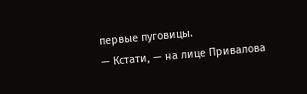первые пуговицы.
— Кстати, — на лице Привалова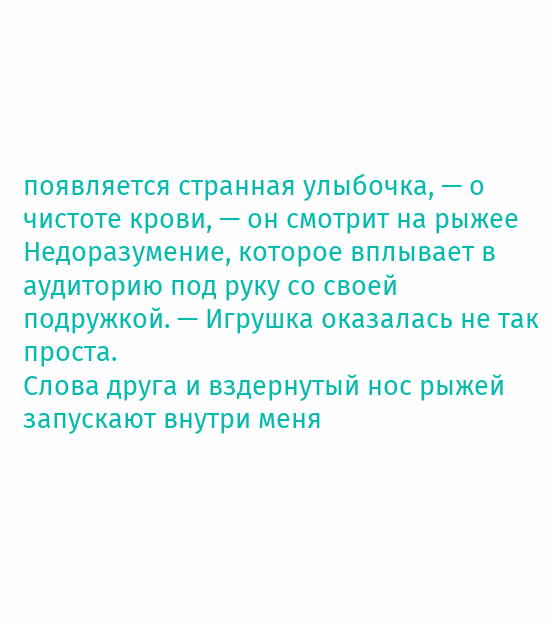появляется странная улыбочка, — о чистоте крови, — он смотрит на рыжее Недоразумение, которое вплывает в аудиторию под руку со своей подружкой. — Игрушка оказалась не так проста.
Слова друга и вздернутый нос рыжей запускают внутри меня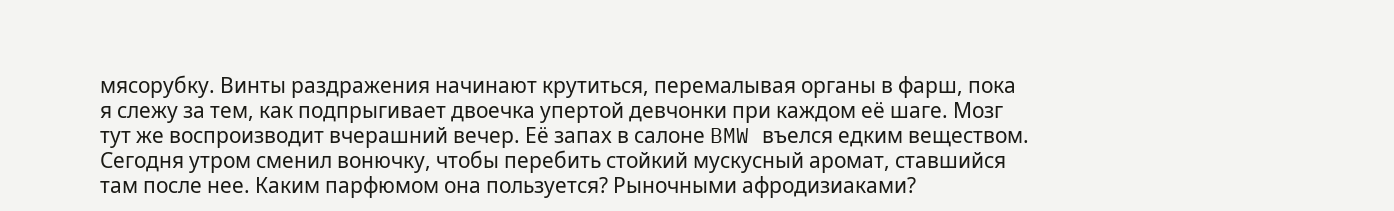мясорубку. Винты раздражения начинают крутиться, перемалывая органы в фарш, пока я слежу за тем, как подпрыгивает двоечка упертой девчонки при каждом её шаге. Мозг тут же воспроизводит вчерашний вечер. Её запах в салоне BMW въелся едким веществом. Сегодня утром сменил вонючку, чтобы перебить стойкий мускусный аромат, ставшийся там после нее. Каким парфюмом она пользуется? Рыночными афродизиаками?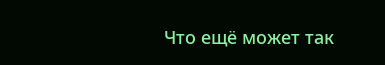Что ещё может так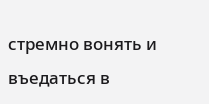стремно вонять и въедаться в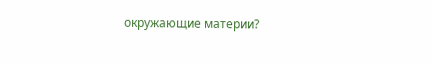окружающие материи?